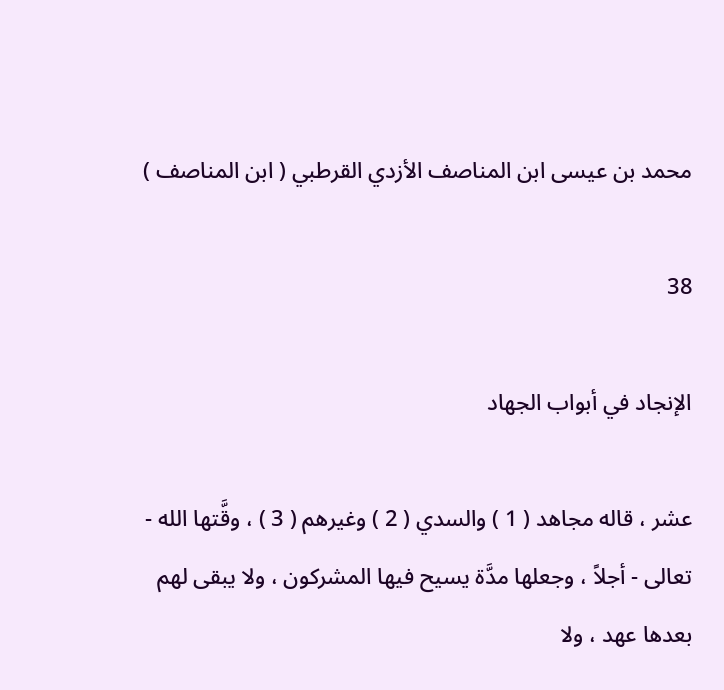محمد بن عيسى ابن المناصف الأزدي القرطبي ( ابن المناصف )

38

الإنجاد في أبواب الجهاد

عشر ، قاله مجاهد ( 1 ) والسدي ( 2 ) وغيرهم ( 3 ) ، وقَّتها الله - تعالى - أجلاً ، وجعلها مدَّة يسيح فيها المشركون ، ولا يبقى لهم بعدها عهد ، ولا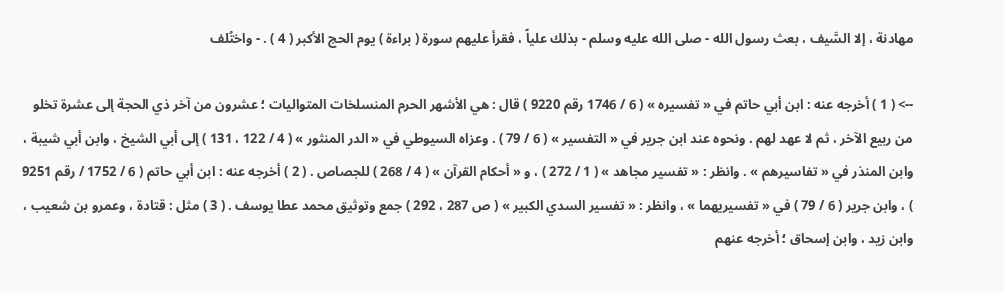مهادنة ، إلا السَّيف ، بعث رسول الله - صلى الله عليه وسلم - بذلك علياً ، فقرأ عليهم سورة ( براءة ) يوم الحج الأكبر ( 4 ) . - واختُلف

--> ( 1 ) أخرجه عنه : ابن أبي حاتم في « تفسيره » ( 6 / 1746 رقم 9220 ) قال : هي الأشهر الحرم المنسلخات المتواليات ؛ عشرون من آخر ذي الحجة إلى عشرة تخلو من ربيع الآخر ، ثم لا عهد لهم . ونحوه عند ابن جرير في « التفسير » ( 6 / 79 ) . وعزاه السيوطي في « الدر المنثور » ( 4 / 122 ، 131 ) إلى أبي الشيخ ، وابن أبي شيبة ، وابن المنذر في « تفاسيرهم » . وانظر : « تفسير مجاهد » ( 1 / 272 ) ، و « أحكام القرآن » ( 4 / 268 ) للجصاص . ( 2 ) أخرجه عنه : ابن أبي حاتم ( 6 / 1752 / رقم 9251 ) ، وابن جرير ( 6 / 79 ) في « تفسيريهما » ، وانظر : « تفسير السدي الكبير » ( ص 287 ، 292 ) جمع وتوثيق محمد عطا يوسف . ( 3 ) مثل : قتادة ، وعمرو بن شعيب ، وابن زيد ، وابن إسحاق ؛ أخرجه عنهم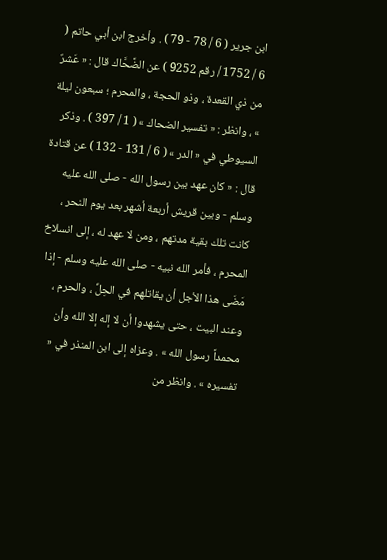ابن جرير ( 6 / 78 - 79 ) . وأخرج ابن أبي حاتم ( 6 / 1752 / رقم 9252 ) عن الضَّحَّاك قال : « عَشرٌ من ذي القعدة ، وذو الحجة ، والمحرم ؛ سبعون ليلة » ، وانظر : « تفسير الضحاك » ( 1 / 397 ) . وذكر السيوطي في « الدر » ( 6 / 131 - 132 ) عن قتادة قال : « كان عهد بين رسول الله - صلى الله عليه وسلم - وبين قريش أربعة أشهر بعد يوم النحر ، كانت تلك بقية مدتهم ، ومن لا عهد له ، إلى انسلاخ المحرم ، فأمر الله نبيه - صلى الله عليه وسلم - إذا مَضَى هذا الأجل أن يقاتلهم في الحِلِّ ، والحرم ، وعند البيت ، حتى يشهدوا أن لا إله إلا الله وأن محمداً رسول الله » . وعزاه إلى ابن المنذر في « تفسيره » . وانظر من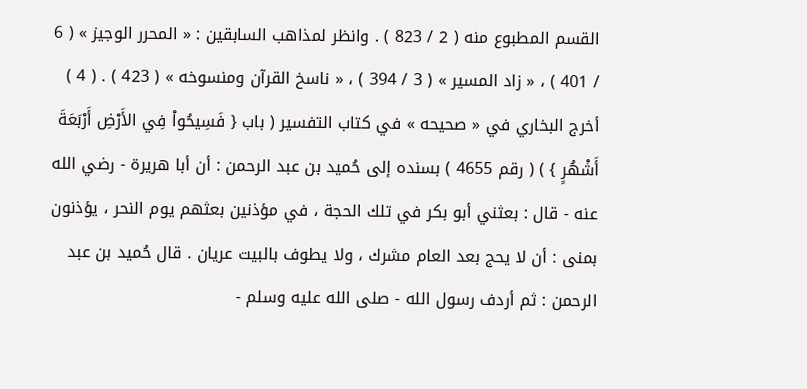القسم المطبوع منه ( 2 / 823 ) . وانظر لمذاهب السابقين : « المحرر الوجيز » ( 6 / 401 ) ، « زاد المسير » ( 3 / 394 ) ، « ناسخ القرآن ومنسوخه » ( 423 ) . ( 4 ) أخرج البخاري في « صحيحه » في كتاب التفسير ( باب { فَسِيحُواْ فِي الأَرْضِ أَرْبَعَةَ أَشْهُرٍ } ) ( رقم 4655 ) بسنده إلى حُميد بن عبد الرحمن : أن أبا هريرة - رضي الله عنه - قال : بعثني أبو بكر في تلك الحجة ، في مؤذنين بعثهم يوم النحر ، يؤذنون بمنى : أن لا يحج بعد العام مشرك ، ولا يطوف بالبيت عريان . قال حُميد بن عبد الرحمن : ثم أردف رسول الله - صلى الله عليه وسلم -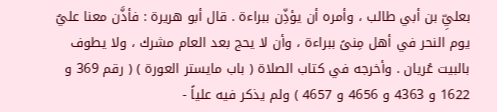بعليِّ بن أبي طالب ، وأمره أن يؤذِّن ببراءة . قال أبو هريرة : فأذَّن معنا عليٌ يوم النحر في أهل مِنىً ببراءة ، وأن لا يحج بعد العام مشرك ، ولا يطوف بالبيت عُريان . وأخرجه في كتاب الصلاة ( باب مايستر العورة ) ( رقم 369 و 1622 و 4363 و 4656 و 4657 ) ولم يذكر فيه علياً -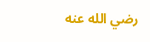رضي الله عنه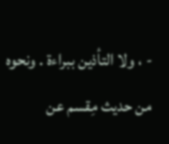- ، ولا التأذين ببراءة . ونحوه من حديث مِقسم عن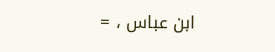ابن عباس ، =